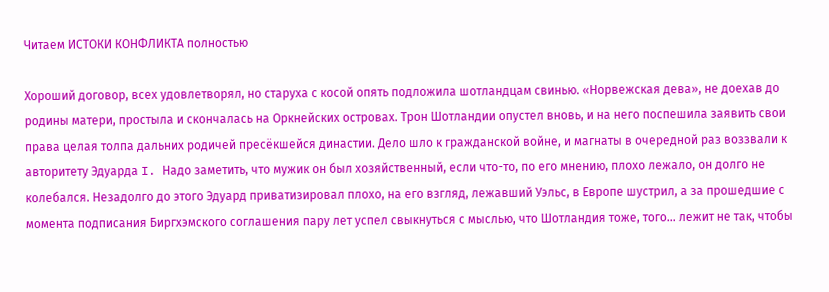Читаем ИСТОКИ КОНФЛИКТА полностью

Хороший договор, всех удовлетворял, но старуха с косой опять подложила шотландцам свинью. «Норвежская дева», не доехав до родины матери, простыла и скончалась на Оркнейских островах. Трон Шотландии опустел вновь, и на него поспешила заявить свои права целая толпа дальних родичей пресёкшейся династии. Дело шло к гражданской войне, и магнаты в очередной раз воззвали к авторитету Эдуарда I. Надо заметить, что мужик он был хозяйственный, если что-то, по его мнению, плохо лежало, он долго не колебался. Незадолго до этого Эдуард приватизировал плохо, на его взгляд, лежавший Уэльс, в Европе шустрил, а за прошедшие с момента подписания Биргхэмского соглашения пару лет успел свыкнуться с мыслью, что Шотландия тоже, того… лежит не так, чтобы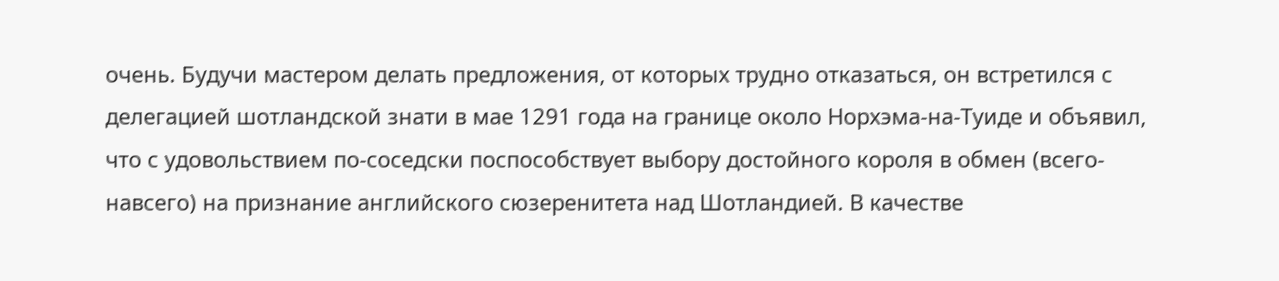очень. Будучи мастером делать предложения, от которых трудно отказаться, он встретился с делегацией шотландской знати в мае 1291 года на границе около Норхэма-на-Туиде и объявил, что с удовольствием по-соседски поспособствует выбору достойного короля в обмен (всего-навсего) на признание английского сюзеренитета над Шотландией. В качестве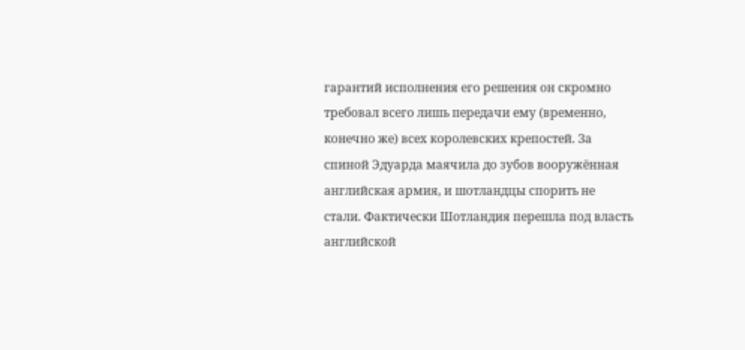гарантий исполнения его решения он скромно требовал всего лишь передачи ему (временно, конечно же) всех королевских крепостей. За спиной Эдуарда маячила до зубов вооружённая английская армия, и шотландцы спорить не стали. Фактически Шотландия перешла под власть английской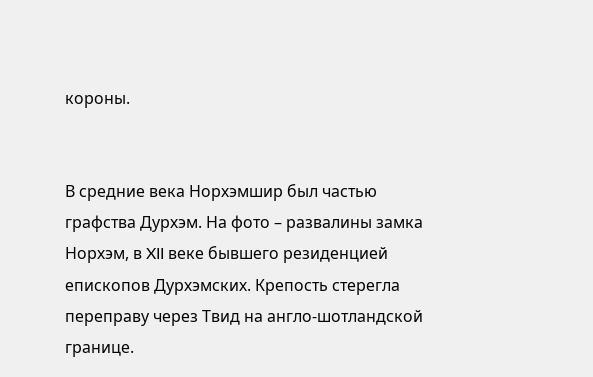короны.


В средние века Норхэмшир был частью графства Дурхэм. На фото – развалины замка Норхэм, в XII веке бывшего резиденцией епископов Дурхэмских. Крепость стерегла переправу через Твид на англо-шотландской границе.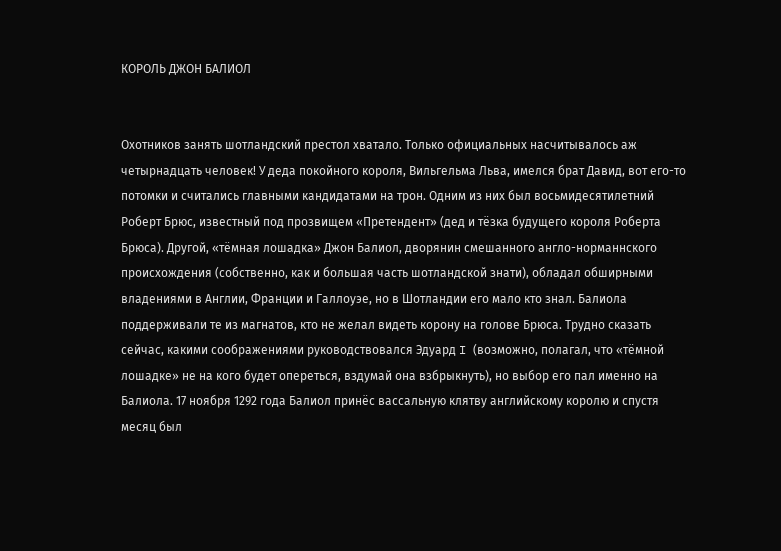КОРОЛЬ ДЖОН БАЛИОЛ


Охотников занять шотландский престол хватало. Только официальных насчитывалось аж четырнадцать человек! У деда покойного короля, Вильгельма Льва, имелся брат Давид, вот его-то потомки и считались главными кандидатами на трон. Одним из них был восьмидесятилетний Роберт Брюс, известный под прозвищем «Претендент» (дед и тёзка будущего короля Роберта Брюса). Другой, «тёмная лошадка» Джон Балиол, дворянин смешанного англо-норманнского происхождения (собственно, как и большая часть шотландской знати), обладал обширными владениями в Англии, Франции и Галлоуэе, но в Шотландии его мало кто знал. Балиола поддерживали те из магнатов, кто не желал видеть корону на голове Брюса. Трудно сказать сейчас, какими соображениями руководствовался Эдуард I (возможно, полагал, что «тёмной лошадке» не на кого будет опереться, вздумай она взбрыкнуть), но выбор его пал именно на Балиола. 17 ноября 1292 года Балиол принёс вассальную клятву английскому королю и спустя месяц был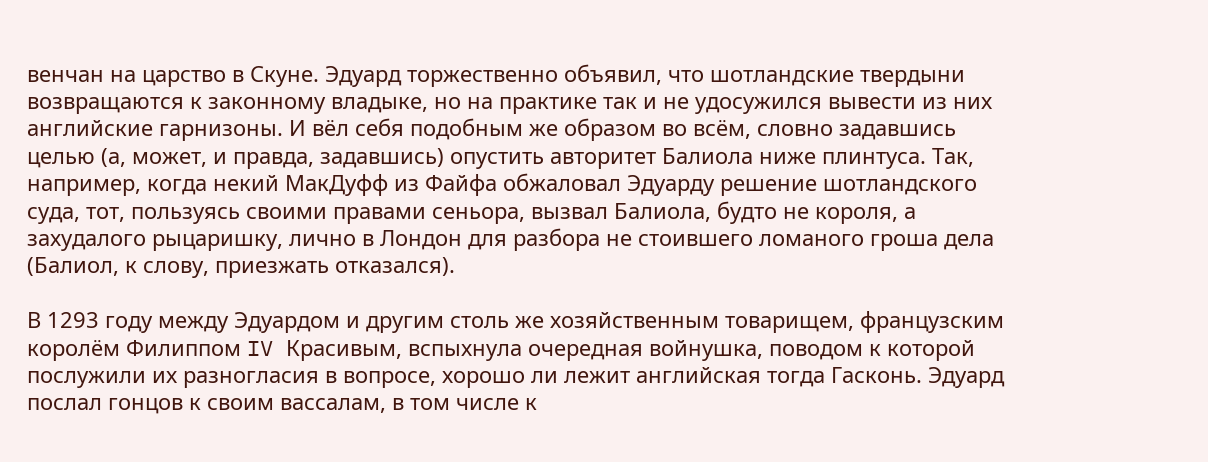венчан на царство в Скуне. Эдуард торжественно объявил, что шотландские твердыни возвращаются к законному владыке, но на практике так и не удосужился вывести из них английские гарнизоны. И вёл себя подобным же образом во всём, словно задавшись целью (а, может, и правда, задавшись) опустить авторитет Балиола ниже плинтуса. Так, например, когда некий МакДуфф из Файфа обжаловал Эдуарду решение шотландского суда, тот, пользуясь своими правами сеньора, вызвал Балиола, будто не короля, а захудалого рыцаришку, лично в Лондон для разбора не стоившего ломаного гроша дела (Балиол, к слову, приезжать отказался).

В 1293 году между Эдуардом и другим столь же хозяйственным товарищем, французским королём Филиппом IV Красивым, вспыхнула очередная войнушка, поводом к которой послужили их разногласия в вопросе, хорошо ли лежит английская тогда Гасконь. Эдуард послал гонцов к своим вассалам, в том числе к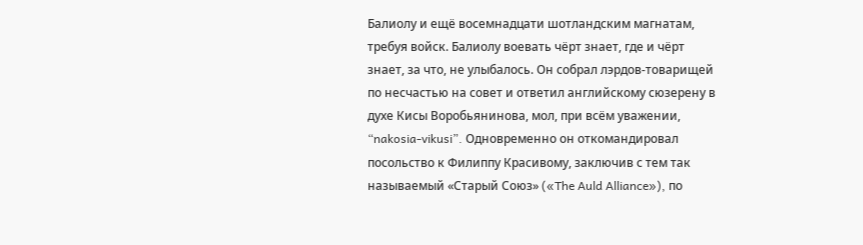Балиолу и ещё восемнадцати шотландским магнатам, требуя войск. Балиолу воевать чёрт знает, где и чёрт знает, за что, не улыбалось. Он собрал лэрдов-товарищей по несчастью на совет и ответил английскому сюзерену в духе Кисы Воробьянинова, мол, при всём уважении, “nakosia-vikusi”. Одновременно он откомандировал посольство к Филиппу Красивому, заключив с тем так называемый «Старый Союз» («The Auld Alliance»), по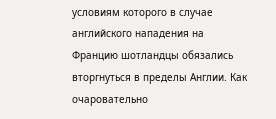условиям которого в случае английского нападения на Францию шотландцы обязались вторгнуться в пределы Англии. Как очаровательно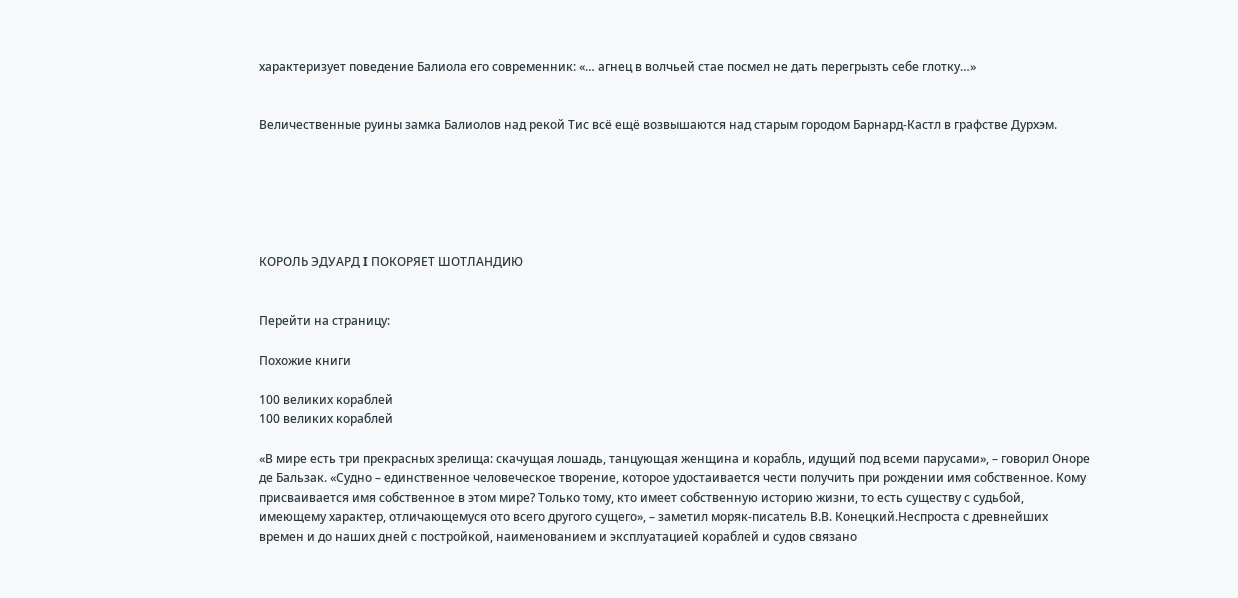характеризует поведение Балиола его современник: «… агнец в волчьей стае посмел не дать перегрызть себе глотку…»


Величественные руины замка Балиолов над рекой Тис всё ещё возвышаются над старым городом Барнард-Кастл в графстве Дурхэм.






КОРОЛЬ ЭДУАРД I ПОКОРЯЕТ ШОТЛАНДИЮ


Перейти на страницу:

Похожие книги

100 великих кораблей
100 великих кораблей

«В мире есть три прекрасных зрелища: скачущая лошадь, танцующая женщина и корабль, идущий под всеми парусами», – говорил Оноре де Бальзак. «Судно – единственное человеческое творение, которое удостаивается чести получить при рождении имя собственное. Кому присваивается имя собственное в этом мире? Только тому, кто имеет собственную историю жизни, то есть существу с судьбой, имеющему характер, отличающемуся ото всего другого сущего», – заметил моряк-писатель В.В. Конецкий.Неспроста с древнейших времен и до наших дней с постройкой, наименованием и эксплуатацией кораблей и судов связано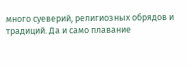много суеверий, религиозных обрядов и традиций. Да и само плавание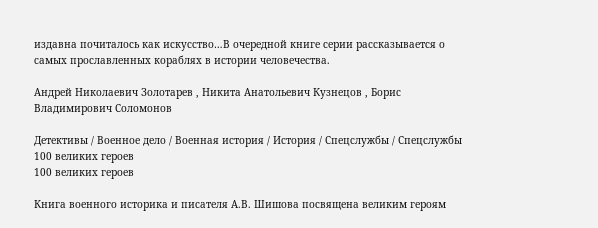издавна почиталось как искусство…В очередной книге серии рассказывается о самых прославленных кораблях в истории человечества.

Андрей Николаевич Золотарев , Никита Анатольевич Кузнецов , Борис Владимирович Соломонов

Детективы / Военное дело / Военная история / История / Спецслужбы / Cпецслужбы
100 великих героев
100 великих героев

Книга военного историка и писателя А.В. Шишова посвящена великим героям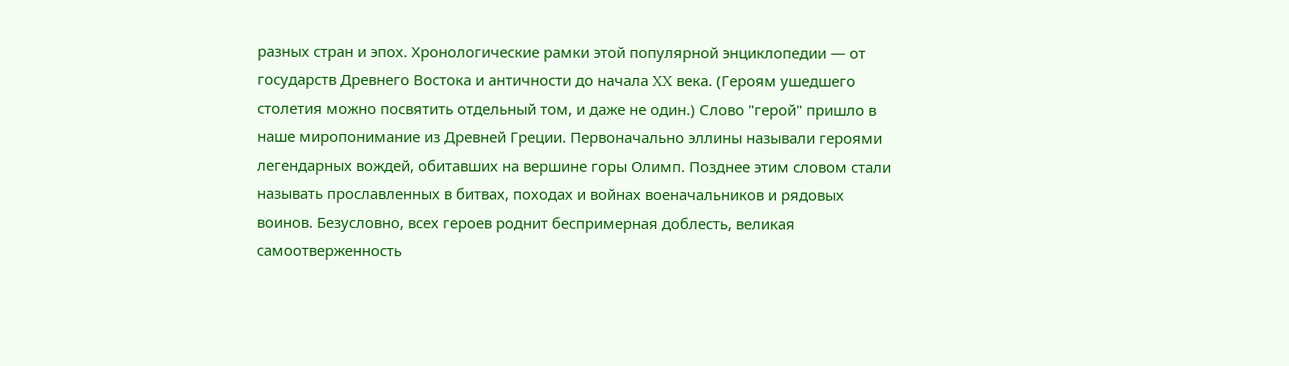разных стран и эпох. Хронологические рамки этой популярной энциклопедии — от государств Древнего Востока и античности до начала XX века. (Героям ушедшего столетия можно посвятить отдельный том, и даже не один.) Слово "герой" пришло в наше миропонимание из Древней Греции. Первоначально эллины называли героями легендарных вождей, обитавших на вершине горы Олимп. Позднее этим словом стали называть прославленных в битвах, походах и войнах военачальников и рядовых воинов. Безусловно, всех героев роднит беспримерная доблесть, великая самоотверженность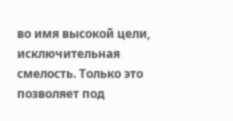во имя высокой цели, исключительная смелость. Только это позволяет под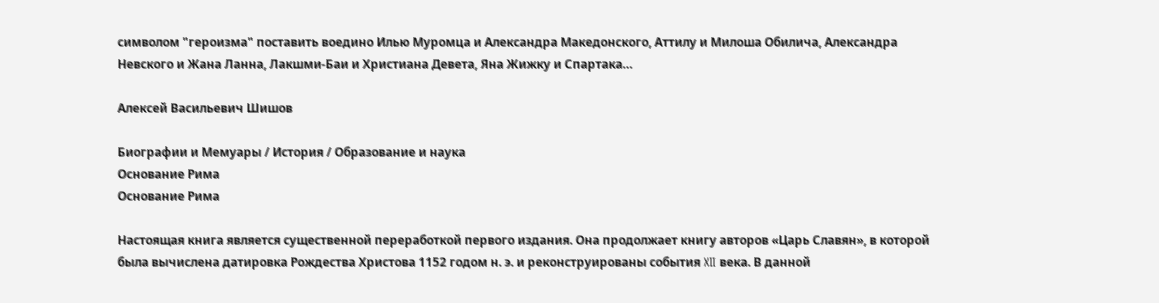символом "героизма" поставить воедино Илью Муромца и Александра Македонского, Аттилу и Милоша Обилича, Александра Невского и Жана Ланна, Лакшми-Баи и Христиана Девета, Яна Жижку и Спартака…

Алексей Васильевич Шишов

Биографии и Мемуары / История / Образование и наука
Основание Рима
Основание Рима

Настоящая книга является существенной переработкой первого издания. Она продолжает книгу авторов «Царь Славян», в которой была вычислена датировка Рождества Христова 1152 годом н. э. и реконструированы события XII века. В данной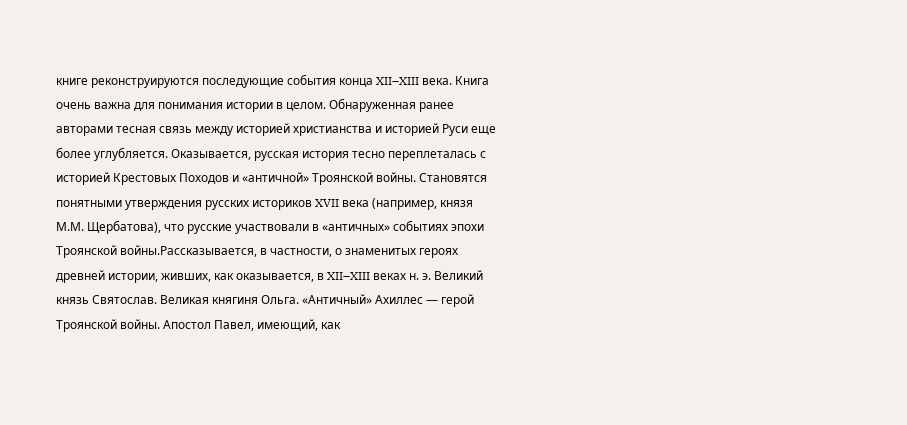книге реконструируются последующие события конца XII–XIII века. Книга очень важна для понимания истории в целом. Обнаруженная ранее авторами тесная связь между историей христианства и историей Руси еще более углубляется. Оказывается, русская история тесно переплеталась с историей Крестовых Походов и «античной» Троянской войны. Становятся понятными утверждения русских историков XVII века (например, князя М.М. Щербатова), что русские участвовали в «античных» событиях эпохи Троянской войны.Рассказывается, в частности, о знаменитых героях древней истории, живших, как оказывается, в XII–XIII веках н. э. Великий князь Святослав. Великая княгиня Ольга. «Античный» Ахиллес — герой Троянской войны. Апостол Павел, имеющий, как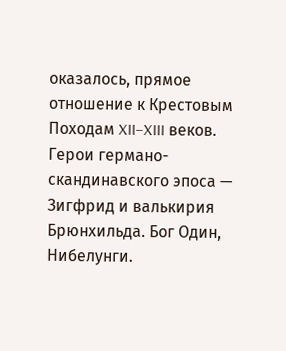оказалось, прямое отношение к Крестовым Походам XII–XIII веков. Герои германо-скандинавского эпоса — Зигфрид и валькирия Брюнхильда. Бог Один, Нибелунги.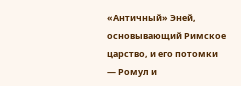«Античный» Эней, основывающий Римское царство, и его потомки — Ромул и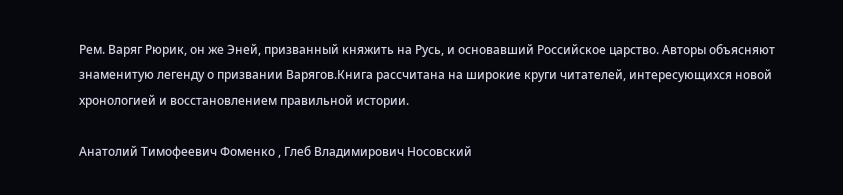Рем. Варяг Рюрик, он же Эней, призванный княжить на Русь, и основавший Российское царство. Авторы объясняют знаменитую легенду о призвании Варягов.Книга рассчитана на широкие круги читателей, интересующихся новой хронологией и восстановлением правильной истории.

Анатолий Тимофеевич Фоменко , Глеб Владимирович Носовский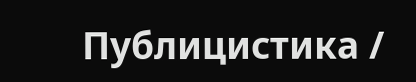Публицистика /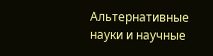Альтернативные науки и научные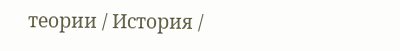теории / История /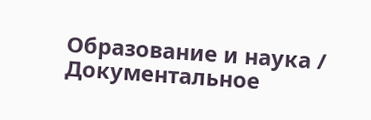Образование и наука / Документальное